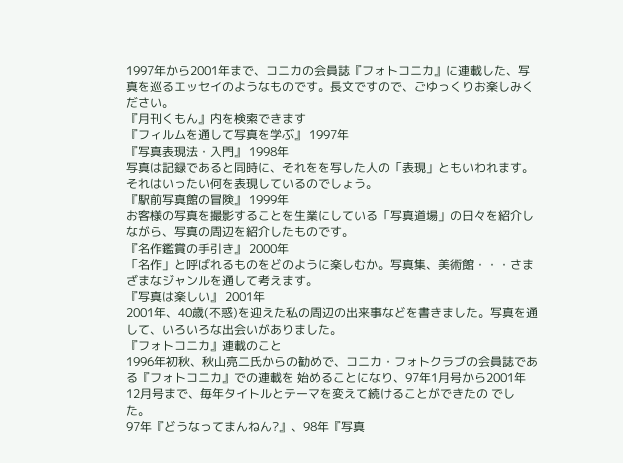1997年から2001年まで、コニカの会員誌『フォトコニカ』に連載した、写真を巡るエッセイのようなものです。長文ですので、ごゆっくりお楽しみください。
『月刊くもん』内を検索できます
『フィルムを通して写真を学ぶ』 1997年
『写真表現法・入門』 1998年
写真は記録であると同時に、それをを写した人の「表現」ともいわれます。それはいったい何を表現しているのでしょう。
『駅前写真館の冒険』 1999年
お客様の写真を撮影することを生業にしている「写真道場」の日々を紹介しながら、写真の周辺を紹介したものです。
『名作鑑賞の手引き』 2000年
「名作」と呼ばれるものをどのように楽しむか。写真集、美術館・・・さまざまなジャンルを通して考えます。
『写真は楽しい』 2001年
2001年、40歳(不惑)を迎えた私の周辺の出来事などを書きました。写真を通して、いろいろな出会いがありました。
『フォトコニカ』連載のこと
1996年初秋、秋山亮二氏からの勧めで、コニカ・フォトクラブの会員誌である『フォトコニカ』での連載を 始めることになり、97年1月号から2001年12月号まで、毎年タイトルとテーマを変えて続けることができたの でした。
97年『どうなってまんねん?』、98年『写真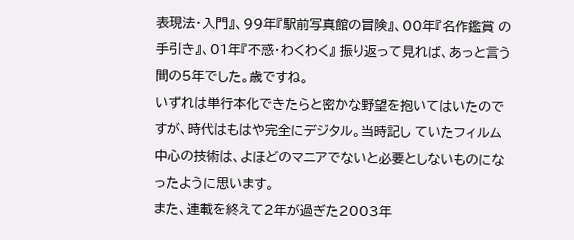表現法・入門』、99年『駅前写真館の冒険』、00年『名作鑑賞 の手引き』、01年『不惑・わくわく』 振り返って見れば、あっと言う間の5年でした。歳ですね。
いずれは単行本化できたらと密かな野望を抱いてはいたのですが、時代はもはや完全にデジタル。当時記し ていたフィルム中心の技術は、よほどのマニアでないと必要としないものになったように思います。
また、連載を終えて2年が過ぎた2003年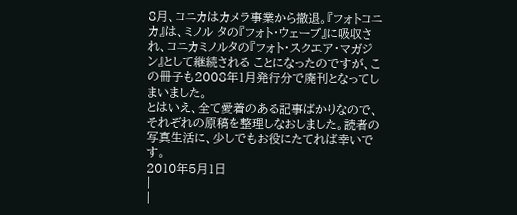8月、コニカはカメラ事業から撤退。『フォトコニカ』は、ミノル タの『フォト・ウェーブ』に吸収され、コニカミノルタの『フォト・スクエア・マガジン』として継続される ことになったのですが、この冊子も2008年1月発行分で廃刊となってしまいました。
とはいえ、全て愛着のある記事ばかりなので、それぞれの原稿を整理しなおしました。読者の写真生活に、少しでもお役にたてれば幸いです。
2010年5月1日
|
|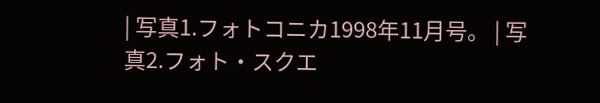| 写真1.フォトコニカ1998年11月号。 | 写真2.フォト・スクエ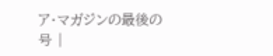ア・マガジンの最後の号 |